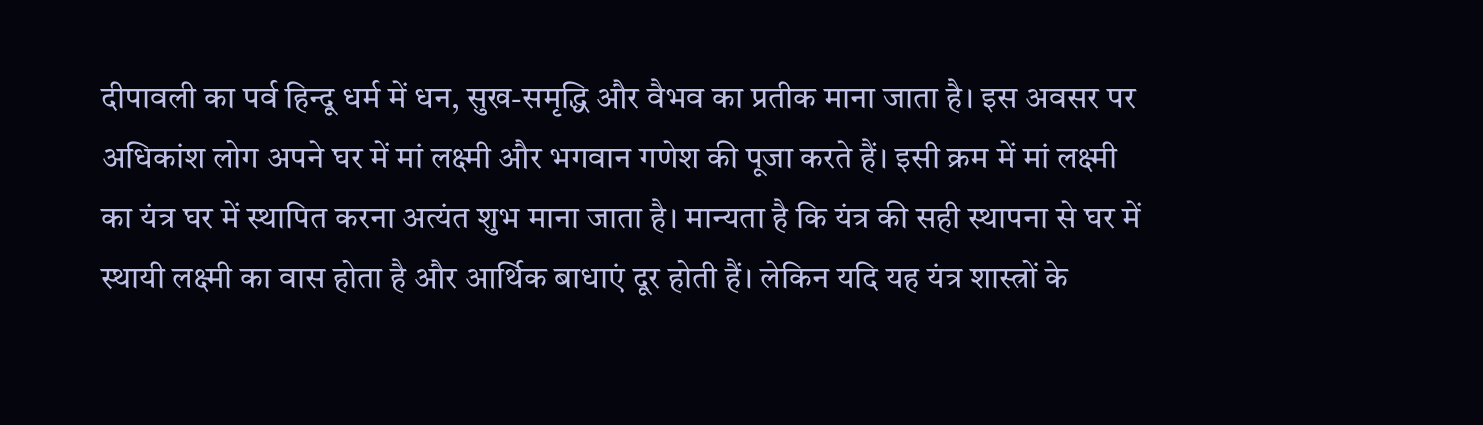दीपावली का पर्व हिन्दू धर्म में धन, सुख-समृद्धि और वैभव का प्रतीक माना जाता है। इस अवसर पर अधिकांश लोग अपने घर में मां लक्ष्मी और भगवान गणेश की पूजा करते हैं। इसी क्रम में मां लक्ष्मी का यंत्र घर में स्थापित करना अत्यंत शुभ माना जाता है। मान्यता है कि यंत्र की सही स्थापना से घर में स्थायी लक्ष्मी का वास होता है और आर्थिक बाधाएं दूर होती हैं। लेकिन यदि यह यंत्र शास्त्रों के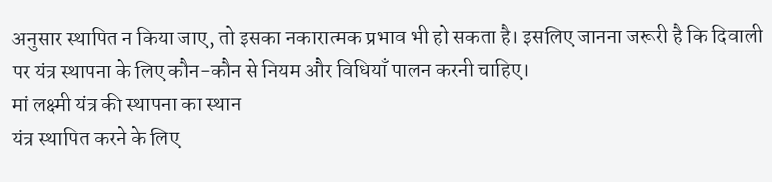अनुसार स्थापित न किया जाए, तो इसका नकारात्मक प्रभाव भी हो सकता है। इसलिए जानना जरूरी है कि दिवाली पर यंत्र स्थापना के लिए कौन-कौन से नियम और विधियाँ पालन करनी चाहिए।
मां लक्ष्मी यंत्र की स्थापना का स्थान
यंत्र स्थापित करने के लिए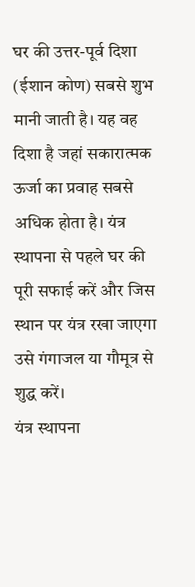घर की उत्तर-पूर्व दिशा (ईशान कोण) सबसे शुभ मानी जाती है। यह वह दिशा है जहां सकारात्मक ऊर्जा का प्रवाह सबसे अधिक होता है। यंत्र स्थापना से पहले घर की पूरी सफाई करें और जिस स्थान पर यंत्र रखा जाएगा उसे गंगाजल या गौमूत्र से शुद्ध करें।
यंत्र स्थापना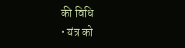की विधि
• यंत्र को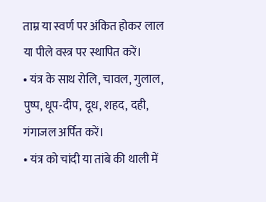ताम्र या स्वर्ण पर अंकित होकर लाल या पीले वस्त्र पर स्थापित करें।
• यंत्र के साथ रोलि, चावल, गुलाल, पुष्प, धूप-दीप, दूध, शहद, दही, गंगाजल अर्पित करें।
• यंत्र को चांदी या तांबे की थाली में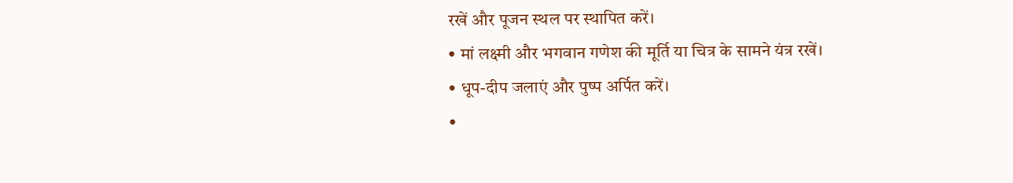रखें और पूजन स्थल पर स्थापित करें।
• मां लक्ष्मी और भगवान गणेश की मूर्ति या चित्र के सामने यंत्र रखें।
• धूप-दीप जलाएं और पुष्प अर्पित करें।
•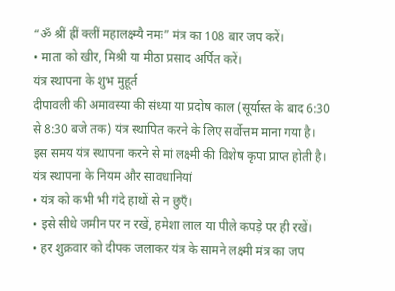“ॐ श्रीं ह्रीं क्लीं महालक्ष्म्यै नमः” मंत्र का 108 बार जप करें।
• माता को खीर, मिश्री या मीठा प्रसाद अर्पित करें।
यंत्र स्थापना के शुभ मुहूर्त
दीपावली की अमावस्या की संध्या या प्रदोष काल (सूर्यास्त के बाद 6:30 से 8:30 बजे तक) यंत्र स्थापित करने के लिए सर्वोत्तम माना गया है। इस समय यंत्र स्थापना करने से मां लक्ष्मी की विशेष कृपा प्राप्त होती है।
यंत्र स्थापना के नियम और सावधानियां
• यंत्र को कभी भी गंदे हाथों से न छुएँ।
• इसे सीधे जमीन पर न रखें, हमेशा लाल या पीले कपड़े पर ही रखें।
• हर शुक्रवार को दीपक जलाकर यंत्र के सामने लक्ष्मी मंत्र का जप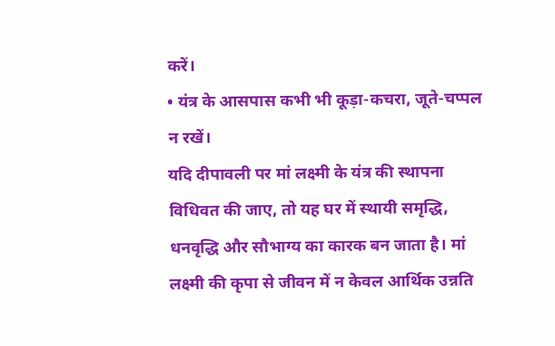करें।
• यंत्र के आसपास कभी भी कूड़ा-कचरा, जूते-चप्पल न रखें।
यदि दीपावली पर मां लक्ष्मी के यंत्र की स्थापना विधिवत की जाए, तो यह घर में स्थायी समृद्धि, धनवृद्धि और सौभाग्य का कारक बन जाता है। मां लक्ष्मी की कृपा से जीवन में न केवल आर्थिक उन्नति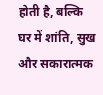होती है, बल्कि घर में शांति, सुख और सकारात्मक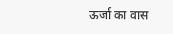ऊर्जा का वास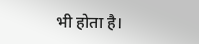भी होता है।